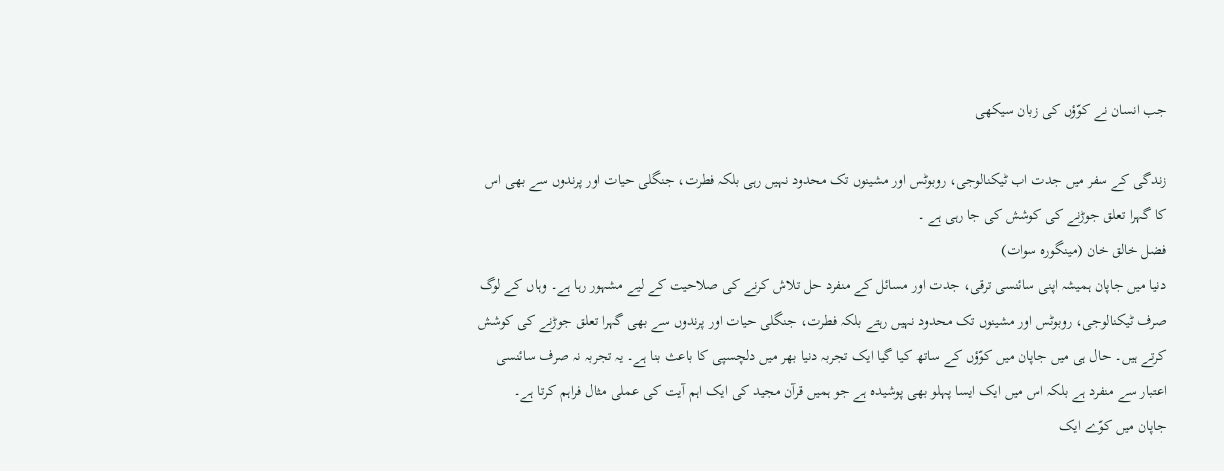جب انسان نے کوّؤں کی زبان سیکھی

زندگی کے سفر میں جدت اب ٹیکنالوجی، روبوٹس اور مشینوں تک محدود نہیں رہی بلکہ فطرت، جنگلی حیات اور پرندوں سے بھی اس کا گہرا تعلق جوڑنے کی کوشش کی جا رہی ہے ۔
فضل خالق خان (مینگورہ سوات)
دنیا میں جاپان ہمیشہ اپنی سائنسی ترقی، جدت اور مسائل کے منفرد حل تلاش کرنے کی صلاحیت کے لیے مشہور رہا ہے۔ وہاں کے لوگ صرف ٹیکنالوجی، روبوٹس اور مشینوں تک محدود نہیں رہتے بلکہ فطرت، جنگلی حیات اور پرندوں سے بھی گہرا تعلق جوڑنے کی کوشش کرتے ہیں۔ حال ہی میں جاپان میں کوّؤں کے ساتھ کیا گیا ایک تجربہ دنیا بھر میں دلچسپی کا باعث بنا ہے۔ یہ تجربہ نہ صرف سائنسی اعتبار سے منفرد ہے بلکہ اس میں ایک ایسا پہلو بھی پوشیدہ ہے جو ہمیں قرآن مجید کی ایک اہم آیت کی عملی مثال فراہم کرتا ہے۔
جاپان میں کوّے ایک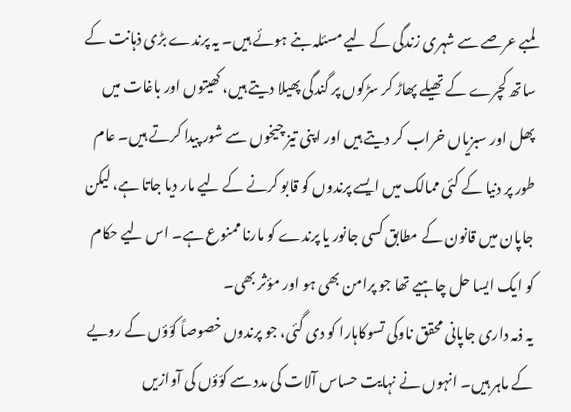لمبے عرصے سے شہری زندگی کے لیے مسئلہ بنے ہوئے ہیں۔ یہ پرندے بڑی ذہانت کے ساتھ کچرے کے تھیلے پھاڑ کر سڑکوں پر گندگی پھیلا دیتے ہیں، کھیتوں اور باغات میں پھل اور سبزیاں خراب کر دیتے ہیں اور اپنی تیز چیخوں سے شور پیدا کرتے ہیں۔ عام طور پر دنیا کے کئی ممالک میں ایسے پرندوں کو قابو کرنے کے لیے مار دیا جاتا ہے، لیکن جاپان میں قانون کے مطابق کسی جانور یا پرندے کو مارنا ممنوع ہے۔ اس لیے حکام کو ایک ایسا حل چاہیے تھا جو پرامن بھی ہو اور مؤثر بھی۔
یہ ذمہ داری جاپانی محقق ناوکی تسوکاہارا کو دی گئی، جو پرندوں خصوصاً کوّؤں کے رویے کے ماہر ہیں۔ انہوں نے نہایت حساس آلات کی مدد سے کوّؤں کی آوازیں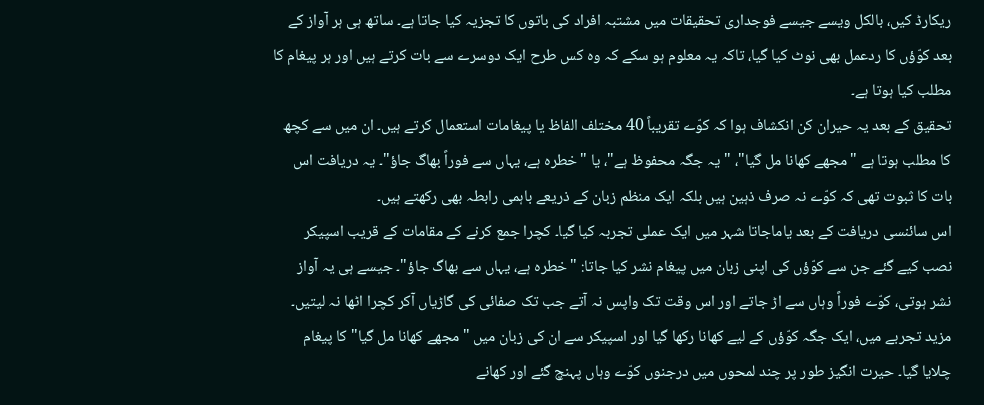ریکارڈ کیں، بالکل ویسے جیسے فوجداری تحقیقات میں مشتبہ افراد کی باتوں کا تجزیہ کیا جاتا ہے۔ ساتھ ہی ہر آواز کے بعد کوّؤں کا ردعمل بھی نوٹ کیا گیا، تاکہ یہ معلوم ہو سکے کہ وہ کس طرح ایک دوسرے سے بات کرتے ہیں اور ہر پیغام کا مطلب کیا ہوتا ہے۔
تحقیق کے بعد یہ حیران کن انکشاف ہوا کہ کوّے تقریباً 40 مختلف الفاظ یا پیغامات استعمال کرتے ہیں۔ ان میں سے کچھ کا مطلب ہوتا ہے "مجھے کھانا مل گیا"، "یہ جگہ محفوظ ہے"، یا "خطرہ ہے، یہاں سے فوراً بھاگ جاؤ"۔ یہ دریافت اس بات کا ثبوت تھی کہ کوّے نہ صرف ذہین ہیں بلکہ ایک منظم زبان کے ذریعے باہمی رابطہ بھی رکھتے ہیں۔
اس سائنسی دریافت کے بعد یاماجاتا شہر میں ایک عملی تجربہ کیا گیا۔ کچرا جمع کرنے کے مقامات کے قریب اسپیکر نصب کیے گئے جن سے کوّؤں کی اپنی زبان میں پیغام نشر کیا جاتا: "خطرہ ہے، یہاں سے بھاگ جاؤ"۔ جیسے ہی یہ آواز نشر ہوتی، کوّے فوراً وہاں سے اڑ جاتے اور اس وقت تک واپس نہ آتے جب تک صفائی کی گاڑیاں آکر کچرا اٹھا نہ لیتیں۔
مزید تجربے میں، ایک جگہ کوّؤں کے لیے کھانا رکھا گیا اور اسپیکر سے ان کی زبان میں "مجھے کھانا مل گیا" کا پیغام چلایا گیا۔ حیرت انگیز طور پر چند لمحوں میں درجنوں کوّے وہاں پہنچ گئے اور کھانے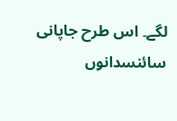لگے۔ اس طرح جاپانی سائنسدانوں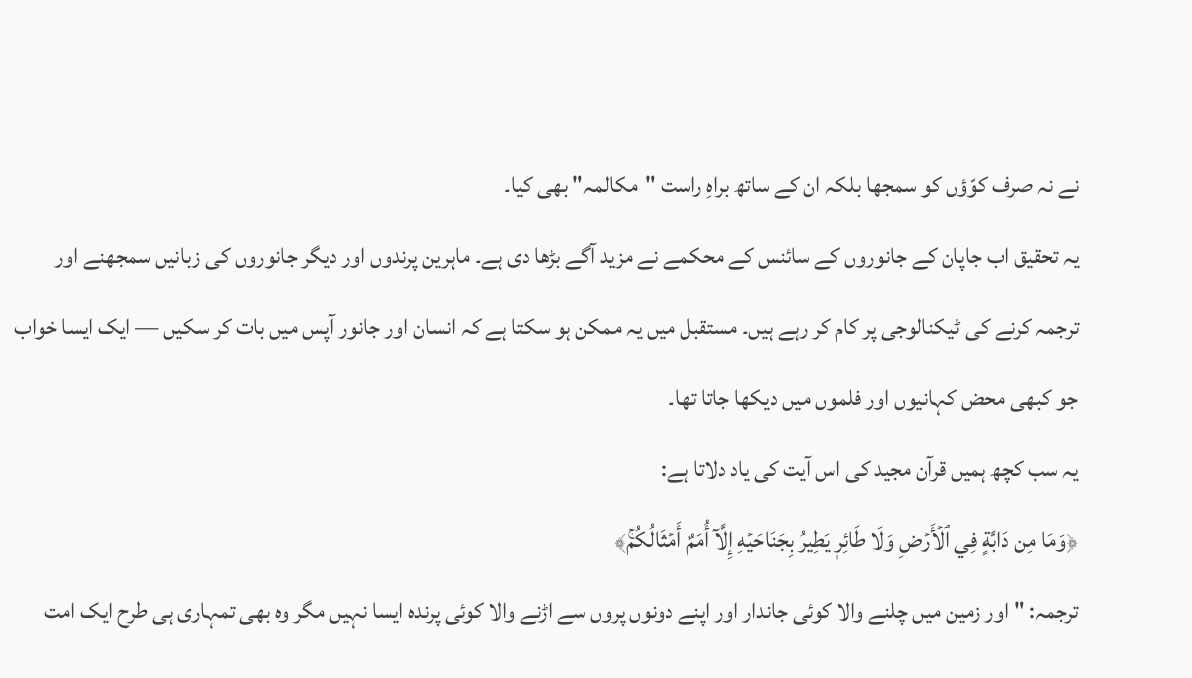نے نہ صرف کوّؤں کو سمجھا بلکہ ان کے ساتھ براہِ راست "مکالمہ" بھی کیا۔
یہ تحقیق اب جاپان کے جانوروں کے سائنس کے محکمے نے مزید آگے بڑھا دی ہے۔ ماہرین پرندوں اور دیگر جانوروں کی زبانیں سمجھنے اور ترجمہ کرنے کی ٹیکنالوجی پر کام کر رہے ہیں۔ مستقبل میں یہ ممکن ہو سکتا ہے کہ انسان اور جانور آپس میں بات کر سکیں — ایک ایسا خواب جو کبھی محض کہانیوں اور فلموں میں دیکھا جاتا تھا۔
یہ سب کچھ ہمیں قرآن مجید کی اس آیت کی یاد دلاتا ہے:
﴿وَمَا مِن دَابَّةٍ فِي ٱلۡأَرۡضِ وَلَا طَائِرٖ يَطِيرُ بِجَنَاحَيۡهِ إِلَّآ أُمَمٌ أَمۡثَالُكُمۚ﴾
ترجمہ: "اور زمین میں چلنے والا کوئی جاندار اور اپنے دونوں پروں سے اڑنے والا کوئی پرندہ ایسا نہیں مگر وہ بھی تمہاری ہی طرح ایک امت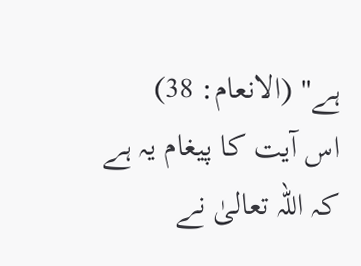ہے" (الانعام: 38)
اس آیت کا پیغام یہ ہے کہ اللہ تعالیٰ نے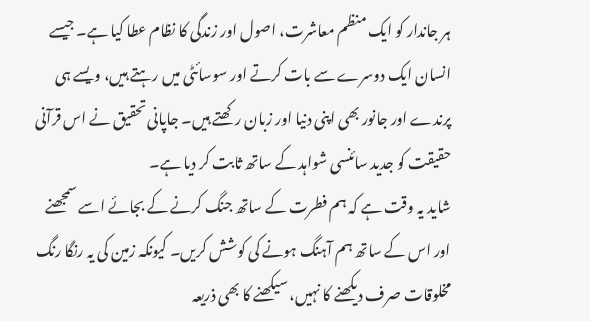ہر جاندار کو ایک منظم معاشرت، اصول اور زندگی کا نظام عطا کیا ہے۔ جیسے انسان ایک دوسرے سے بات کرتے اور سوسائٹی میں رہتے ہیں، ویسے ہی پرندے اور جانور بھی اپنی دنیا اور زبان رکھتے ہیں۔ جاپانی تحقیق نے اس قرآنی حقیقت کو جدید سائنسی شواہد کے ساتھ ثابت کر دیا ہے۔
شاید یہ وقت ہے کہ ہم فطرت کے ساتھ جنگ کرنے کے بجائے اسے سمجھنے اور اس کے ساتھ ہم آہنگ ہونے کی کوشش کریں۔ کیونکہ زمین کی یہ رنگا رنگ مخلوقات صرف دیکھنے کا نہیں، سیکھنے کا بھی ذریعہ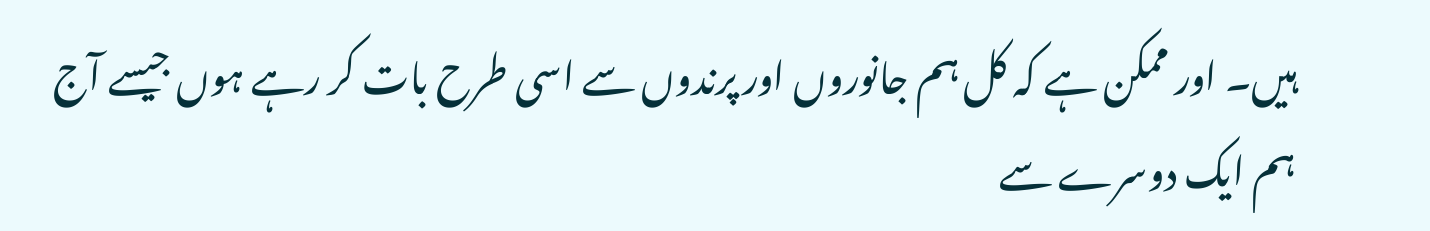ہیں۔ اور ممکن ہے کہ کل ہم جانوروں اور پرندوں سے اسی طرح بات کر رہے ہوں جیسے آج ہم ایک دوسرے سے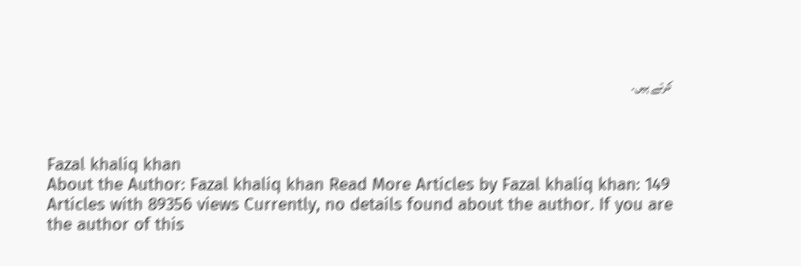کرتے ہیں۔



Fazal khaliq khan
About the Author: Fazal khaliq khan Read More Articles by Fazal khaliq khan: 149 Articles with 89356 views Currently, no details found about the author. If you are the author of this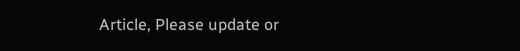Article, Please update or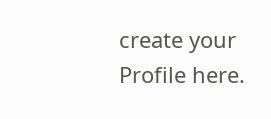create your Profile here.